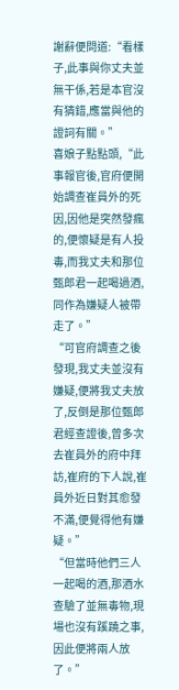謝辭便問道:“看樣子,此事與你丈夫並無干係,若是本官沒有猜錯,應當與他的證詞有關。”
喜娘子點點頭,“此事報官後,官府便開始調查崔員外的死因,因他是突然發瘋的,便懷疑是有人投毒,而我丈夫和那位甄郎君一起喝過酒,同作為嫌疑人被帶走了。”
“可官府調查之後發現,我丈夫並沒有嫌疑,便將我丈夫放了,反倒是那位甄郎君經查證後,曾多次去崔員外的府中拜訪,崔府的下人說,崔員外近日對其愈發不滿,便覺得他有嫌疑。”
“但當時他們三人一起喝的酒,那酒水查驗了並無毒物,現場也沒有蹊蹺之事,因此便將兩人放了。”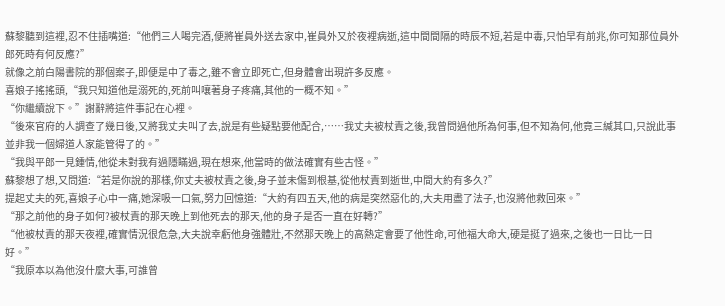蘇黎聽到這裡,忍不住插嘴道:“他們三人喝完酒,便將崔員外送去家中,崔員外又於夜裡病逝,這中間間隔的時辰不短,若是中毒,只怕早有前兆,你可知那位員外郎死時有何反應?”
就像之前白陽書院的那個案子,即便是中了毒之,雖不會立即死亡,但身體會出現許多反應。
喜娘子搖搖頭,“我只知道他是溺死的,死前叫嚷著身子疼痛,其他的一概不知。”
“你繼續說下。”謝辭將這件事記在心裡。
“後來官府的人調查了幾日後,又將我丈夫叫了去,說是有些疑點要他配合,……我丈夫被杖責之後,我曾問過他所為何事,但不知為何,他竟三緘其口,只說此事並非我一個婦道人家能管得了的。”
“我與平郎一見鍾情,他從未對我有過隱瞞過,現在想來,他當時的做法確實有些古怪。”
蘇黎想了想,又問道:“若是你說的那樣,你丈夫被杖責之後,身子並未傷到根基,從他杖責到逝世,中間大約有多久?”
提起丈夫的死,喜娘子心中一痛,她深吸一口氣,努力回憶道:“大約有四五天,他的病是突然惡化的,大夫用盡了法子,也沒將他救回來。”
“那之前他的身子如何?被杖責的那天晚上到他死去的那天,他的身子是否一直在好轉?”
“他被杖責的那天夜裡,確實情況很危急,大夫說幸虧他身強體壯,不然那天晚上的高熱定會要了他性命,可他福大命大,硬是挺了過來,之後也一日比一日好。”
“我原本以為他沒什麼大事,可誰曾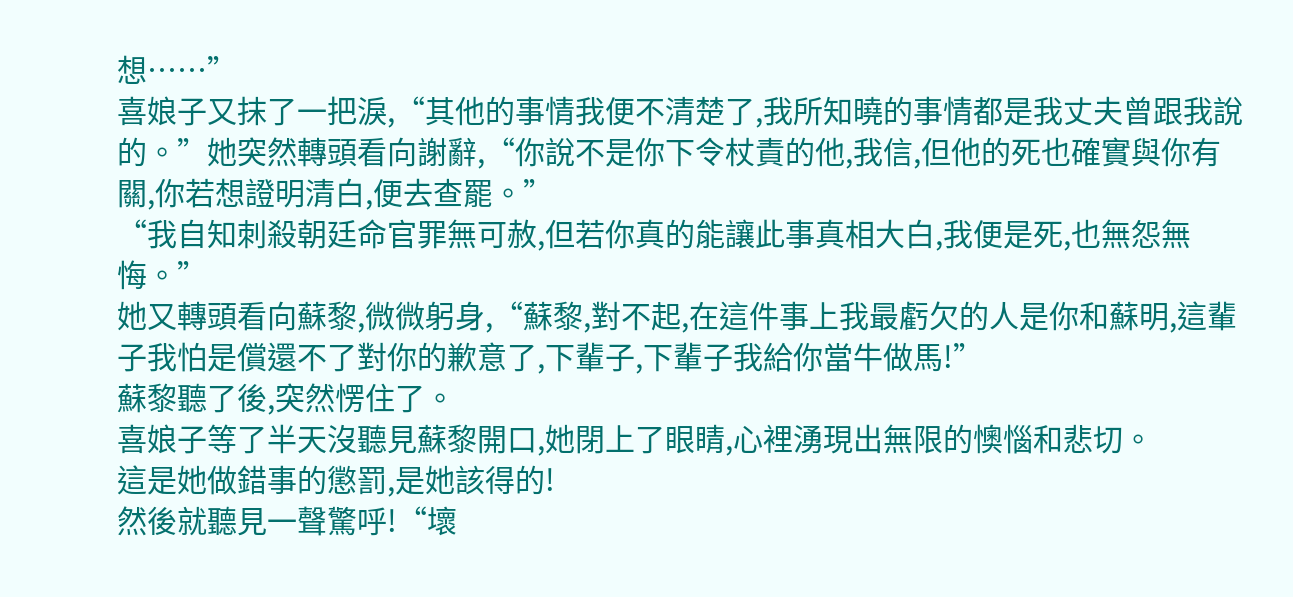想……”
喜娘子又抹了一把淚,“其他的事情我便不清楚了,我所知曉的事情都是我丈夫曾跟我說的。”她突然轉頭看向謝辭,“你說不是你下令杖責的他,我信,但他的死也確實與你有關,你若想證明清白,便去查罷。”
“我自知刺殺朝廷命官罪無可赦,但若你真的能讓此事真相大白,我便是死,也無怨無悔。”
她又轉頭看向蘇黎,微微躬身,“蘇黎,對不起,在這件事上我最虧欠的人是你和蘇明,這輩子我怕是償還不了對你的歉意了,下輩子,下輩子我給你當牛做馬!”
蘇黎聽了後,突然愣住了。
喜娘子等了半天沒聽見蘇黎開口,她閉上了眼睛,心裡湧現出無限的懊惱和悲切。
這是她做錯事的懲罰,是她該得的!
然後就聽見一聲驚呼!“壞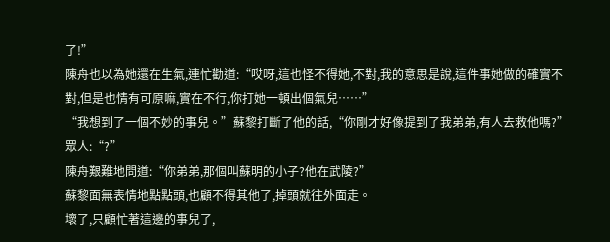了!”
陳舟也以為她還在生氣,連忙勸道:“哎呀,這也怪不得她,不對,我的意思是說,這件事她做的確實不對,但是也情有可原嘛,實在不行,你打她一頓出個氣兒……”
“我想到了一個不妙的事兒。”蘇黎打斷了他的話,“你剛才好像提到了我弟弟,有人去救他嗎?”
眾人:“?”
陳舟艱難地問道:“你弟弟,那個叫蘇明的小子?他在武陵?”
蘇黎面無表情地點點頭,也顧不得其他了,掉頭就往外面走。
壞了,只顧忙著這邊的事兒了,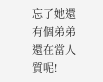忘了她還有個弟弟還在當人質呢!